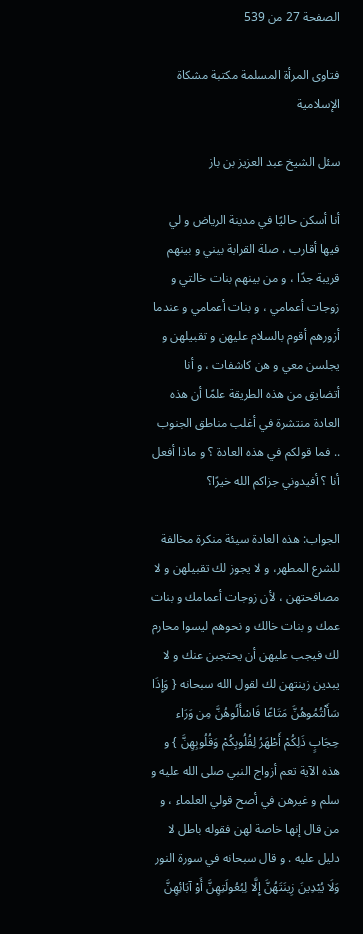الصفحة 27 من 539

فتاوى المرأة المسلمة مكتبة مشكاة الإسلامية

سئل الشيخ عبد العزيز بن باز

أنا أسكن حاليًا في مدينة الرياض و لي فيها أقارب ، صلة القرابة بيني و بينهم قريبة جدًا ، و من بينهم بنات خالتي و زوجات أعمامي ، و بنات أعمامي و عندما أزورهم أقوم بالسلام عليهن و تقبيلهن و يجلسن معي و هن كاشفات ، و أنا أتضايق من هذه الطريقة علمًا أن هذه العادة منتشرة في أغلب مناطق الجنوب .. فما قولكم في هذه العادة ؟ و ماذا أفعل أنا ؟ أفيدوني جزاكم الله خيرًا؟

الجواب: هذه العادة سيئة منكرة مخالفة للشرع المطهر، و لا يجوز لك تقبيلهن و لا مصافحتهن ، لأن زوجات أعمامك و بنات عمك و بنات خالك و نحوهم ليسوا محارم لك فيجب عليهن أن يحتجبن عنك و لا يبدين زينتهن لك لقول الله سبحانه { وَإِذَا سَأَلْتُمُوهُنَّ مَتَاعًا فَاسْأَلُوهُنَّ مِن وَرَاء حِجَابٍ ذَلِكُمْ أَطْهَرُ لِقُلُوبِكُمْ وَقُلُوبِهِنَّ } و هذه الآية تعم أزواج النبي صلى الله عليه و سلم و غيرهن في أصح قولي العلماء ، و من قال إنها خاصة لهن فقوله باطل لا دليل عليه . و قال سبحانه في سورة النور وَلَا يُبْدِينَ زِينَتَهُنَّ إِلَّا لِبُعُولَتِهِنَّ أَوْ آبَائِهِنَّ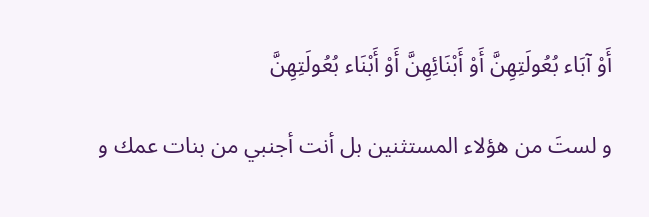أَوْ آبَاء بُعُولَتِهِنَّ أَوْ أَبْنَائِهِنَّ أَوْ أَبْنَاء بُعُولَتِهِنَّ

و لستَ من هؤلاء المستثنين بل أنت أجنبي من بنات عمك و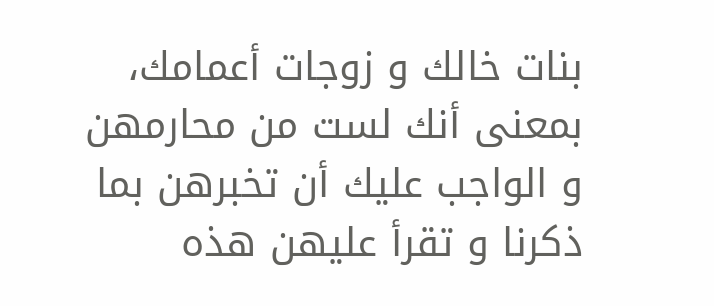بنات خالك و زوجات أعمامك، بمعنى أنك لست من محارمهن و الواجب عليك أن تخبرهن بما ذكرنا و تقرأ عليهن هذه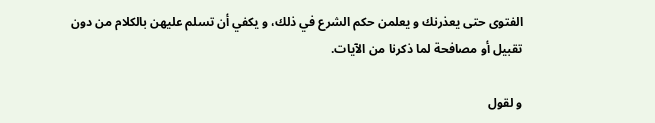الفتوى حتى يعذرنك و يعلمن حكم الشرع في ذلك، و يكفي أن تسلم عليهن بالكلام من دون تقبيل أو مصافحة لما ذكرنا من الآيات.

و لقول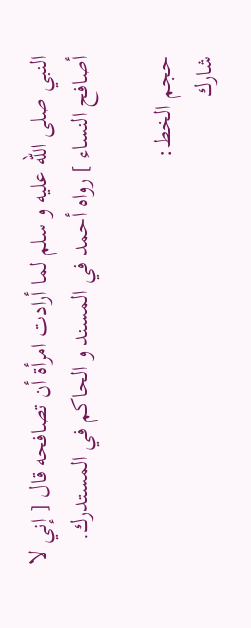النبي صلى الله عليه و سلم لما أرادت امرأة أن تصافحه قال [ إني لا أصافح النساء ] رواه أحمد في المسند و الحاكم في المستدرك.

حجم الخط:
شارك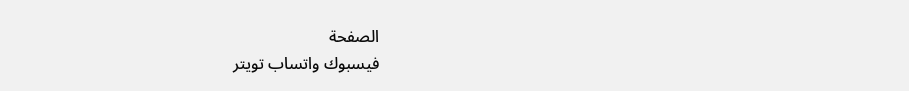الصفحة
فيسبوك واتساب تويتر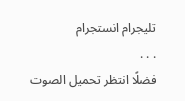تليجرام انستجرام
. . .
فضلًا انتظر تحميل الصوت